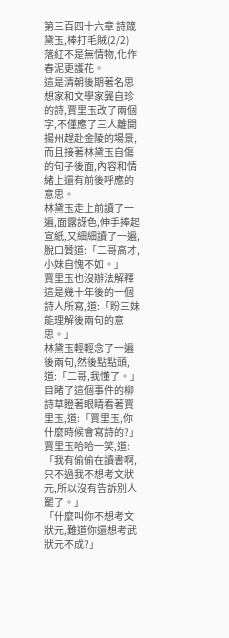第三百四十六章 詩箴黛玉,棒打毛賊(2/2)
落紅不是無情物,化作春泥更護花。
這是清朝後期著名思想家和文學家龔自珍的詩,賈里玉改了兩個字,不僅應了三人離開揚州趕赴金陵的場景,而且接著林黛玉自傷的句子後面,內容和情緒上還有前後呼應的意思。
林黛玉走上前讀了一遍,面露訝色,伸手捧起宣紙,又細細讀了一遍,脫口贊道:「二哥高才,小妹自愧不如。」
賈里玉也沒辦法解釋這是幾十年後的一個詩人所寫,道:「盼三妹能理解後兩句的意思。」
林黛玉輕輕念了一遍後兩句,然後點點頭,道:「二哥,我懂了。」
目睹了這個事件的柳詩草瞪著眼睛看著賈里玉,道:「賈里玉,你什麼時候會寫詩的?」
賈里玉哈哈一笑,道:「我有偷偷在讀書啊,只不過我不想考文狀元,所以沒有告訴別人罷了。」
「什麼叫你不想考文狀元,難道你還想考武狀元不成?」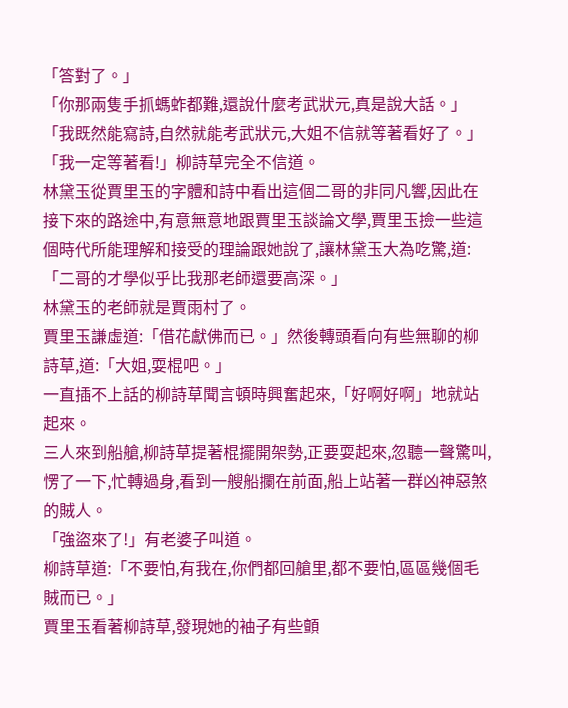「答對了。」
「你那兩隻手抓螞蚱都難,還說什麼考武狀元,真是說大話。」
「我既然能寫詩,自然就能考武狀元,大姐不信就等著看好了。」
「我一定等著看!」柳詩草完全不信道。
林黛玉從賈里玉的字體和詩中看出這個二哥的非同凡響,因此在接下來的路途中,有意無意地跟賈里玉談論文學,賈里玉撿一些這個時代所能理解和接受的理論跟她說了,讓林黛玉大為吃驚,道:「二哥的才學似乎比我那老師還要高深。」
林黛玉的老師就是賈雨村了。
賈里玉謙虛道:「借花獻佛而已。」然後轉頭看向有些無聊的柳詩草,道:「大姐,耍棍吧。」
一直插不上話的柳詩草聞言頓時興奮起來,「好啊好啊」地就站起來。
三人來到船艙,柳詩草提著棍擺開架勢,正要耍起來,忽聽一聲驚叫,愣了一下,忙轉過身,看到一艘船攔在前面,船上站著一群凶神惡煞的賊人。
「強盜來了!」有老婆子叫道。
柳詩草道:「不要怕,有我在,你們都回艙里,都不要怕,區區幾個毛賊而已。」
賈里玉看著柳詩草,發現她的袖子有些顫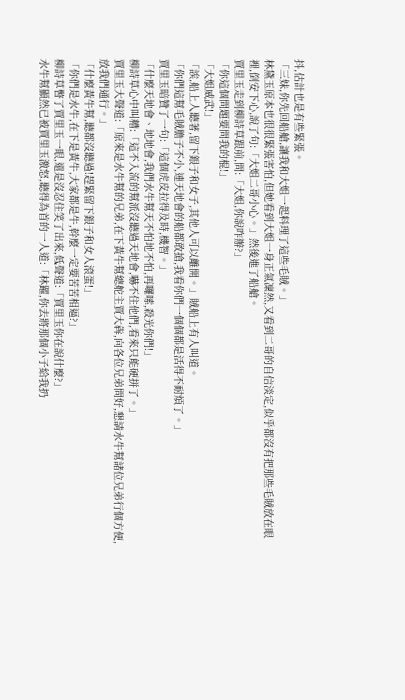抖,估計也是有些緊張。
「三妹,你先回船艙,讓我和大姐一起料理了這些毛賊。」
林黛玉原本也很很緊張害怕,但她看到大姐一身正氣凜然,又看到二哥的自信淡定,似乎都沒有把那些毛賊放在眼裡,倒安下心,說了句:「大姐二哥小心。」然後進了船艙。
賈里玉走到柳詩草跟前,問:「大姐,你說咋辦?」
「你這個問題要問我的棍!」
「大姐威武!」
「誒,船上人聽著,留下銀子和女子,其他人可以離開。」賊船上有人叫道。
「你們這幫毛賊膽子不小,連天地會的船都敢搶,我看你們一個個都是活得不耐煩了。」
賈里玉暗贊了一句:「這個虎皮拉得及時,機智。」
「什麼天地會、地地會,我們水牛幫天不怕地不怕,再囉嗦,殺光你們!」
柳詩草心中叫糟:「這不入流的幫派沒聽過天地會,嚇不住他們,看來只能硬拼了。」
賈里玉大聲道:「原來是水牛幫的兄弟,在下黃牛幫總舵主賈大犇,向各位兄弟問好,懇請水牛幫諸位兄弟行個方便,放我們通行。」
「什麼黃牛幫,聽都沒聽過!趕緊留下銀子和女人滾蛋!」
「你們是水牛,在下是黃牛,大家都是牛,幹麼一定要苦苦相逼?」
柳詩草瞥了賈里玉一眼,還是沒忍住笑了出來,低聲道:「賈里玉你在說什麼?」
水牛幫顯然已被賈里玉激怒,聽得為首的一人道:「林躍,你去將那個小子給我扔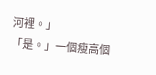河裡。」
「是。」一個瘦高個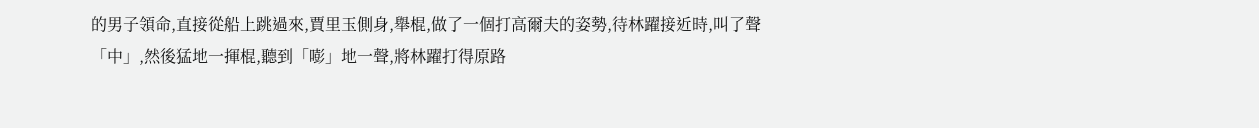的男子領命,直接從船上跳過來,賈里玉側身,舉棍,做了一個打高爾夫的姿勢,待林躍接近時,叫了聲「中」,然後猛地一揮棍,聽到「嘭」地一聲,將林躍打得原路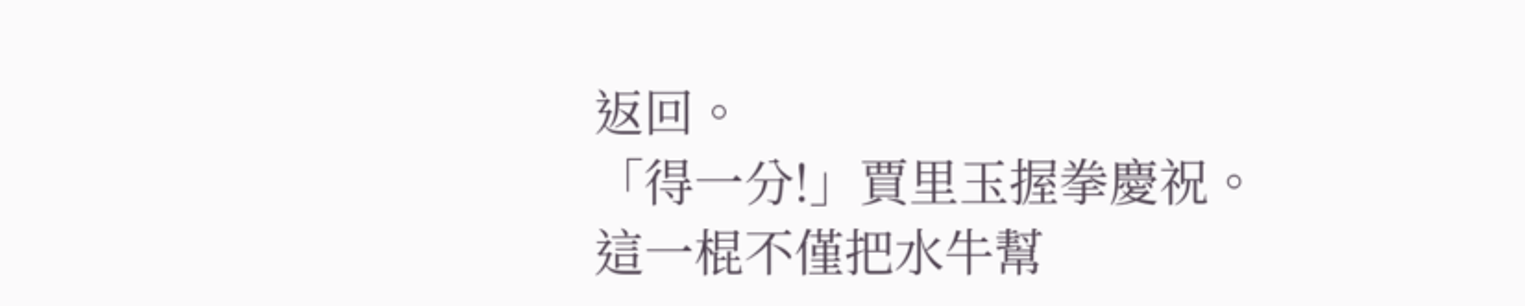返回。
「得一分!」賈里玉握拳慶祝。
這一棍不僅把水牛幫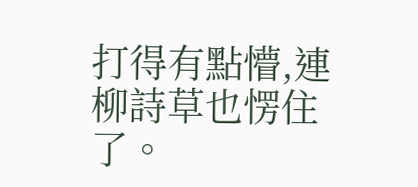打得有點懵,連柳詩草也愣住了。